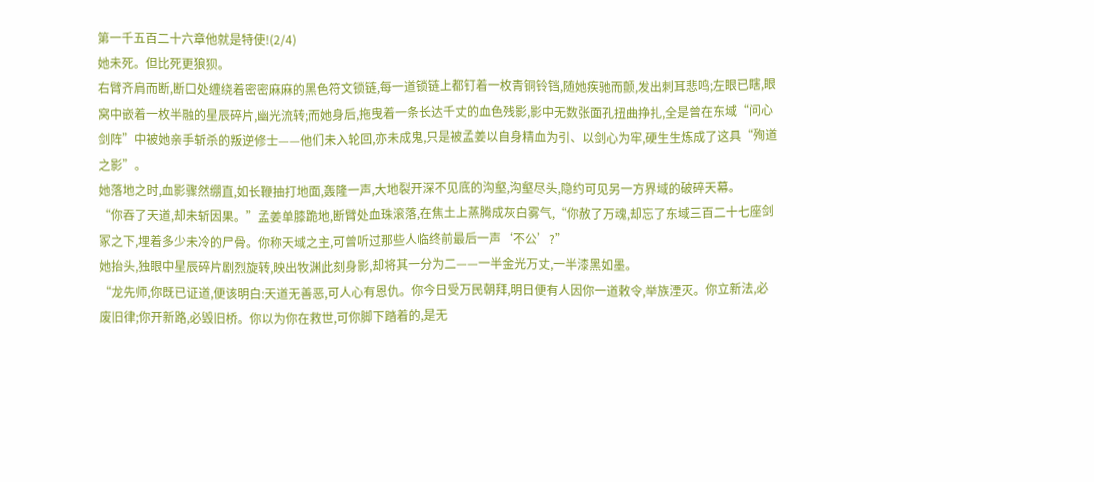第一千五百二十六章他就是特使!(2/4)
她未死。但比死更狼狈。
右臂齐肩而断,断口处缠绕着密密麻麻的黑色符文锁链,每一道锁链上都钉着一枚青铜铃铛,随她疾驰而颤,发出刺耳悲鸣;左眼已瞎,眼窝中嵌着一枚半融的星辰碎片,幽光流转;而她身后,拖曳着一条长达千丈的血色残影,影中无数张面孔扭曲挣扎,全是曾在东域“问心剑阵”中被她亲手斩杀的叛逆修士——他们未入轮回,亦未成鬼,只是被孟姜以自身精血为引、以剑心为牢,硬生生炼成了这具“殉道之影”。
她落地之时,血影骤然绷直,如长鞭抽打地面,轰隆一声,大地裂开深不见底的沟壑,沟壑尽头,隐约可见另一方界域的破碎天幕。
“你吞了天道,却未斩因果。”孟姜单膝跪地,断臂处血珠滚落,在焦土上蒸腾成灰白雾气,“你赦了万魂,却忘了东域三百二十七座剑冢之下,埋着多少未冷的尸骨。你称天域之主,可曾听过那些人临终前最后一声‘不公’?”
她抬头,独眼中星辰碎片剧烈旋转,映出牧渊此刻身影,却将其一分为二——一半金光万丈,一半漆黑如墨。
“龙先师,你既已证道,便该明白:天道无善恶,可人心有恩仇。你今日受万民朝拜,明日便有人因你一道敕令,举族湮灭。你立新法,必废旧律;你开新路,必毁旧桥。你以为你在救世,可你脚下踏着的,是无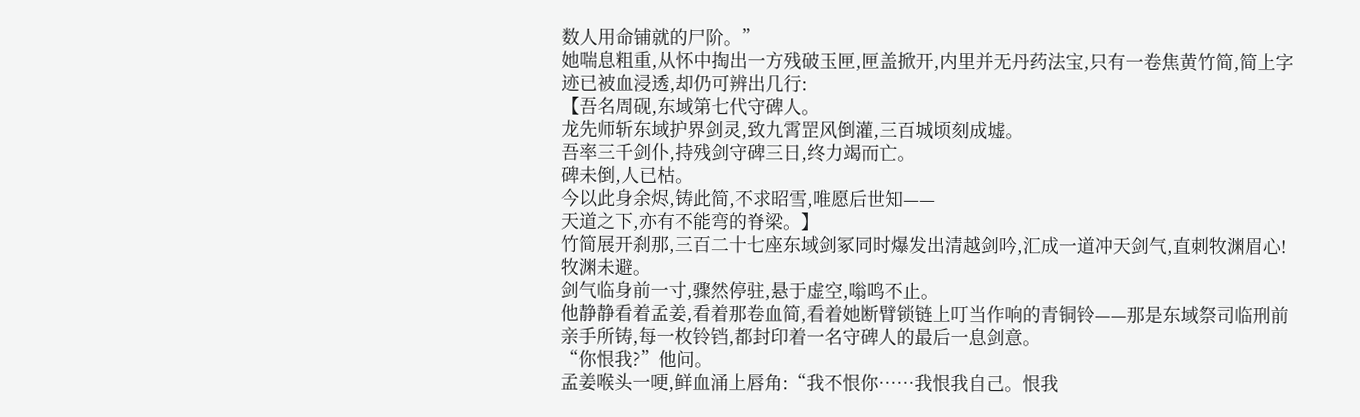数人用命铺就的尸阶。”
她喘息粗重,从怀中掏出一方残破玉匣,匣盖掀开,内里并无丹药法宝,只有一卷焦黄竹简,简上字迹已被血浸透,却仍可辨出几行:
【吾名周砚,东域第七代守碑人。
龙先师斩东域护界剑灵,致九霄罡风倒灌,三百城顷刻成墟。
吾率三千剑仆,持残剑守碑三日,终力竭而亡。
碑未倒,人已枯。
今以此身余烬,铸此简,不求昭雪,唯愿后世知——
天道之下,亦有不能弯的脊梁。】
竹简展开刹那,三百二十七座东域剑冢同时爆发出清越剑吟,汇成一道冲天剑气,直刺牧渊眉心!
牧渊未避。
剑气临身前一寸,骤然停驻,悬于虚空,嗡鸣不止。
他静静看着孟姜,看着那卷血简,看着她断臂锁链上叮当作响的青铜铃——那是东域祭司临刑前亲手所铸,每一枚铃铛,都封印着一名守碑人的最后一息剑意。
“你恨我?”他问。
孟姜喉头一哽,鲜血涌上唇角:“我不恨你……我恨我自己。恨我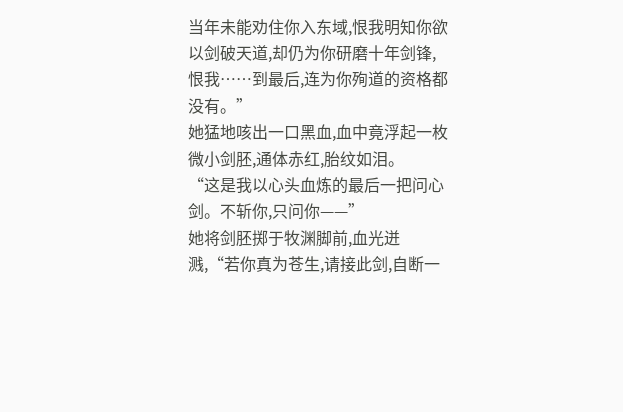当年未能劝住你入东域,恨我明知你欲以剑破天道,却仍为你研磨十年剑锋,恨我……到最后,连为你殉道的资格都没有。”
她猛地咳出一口黑血,血中竟浮起一枚微小剑胚,通体赤红,胎纹如泪。
“这是我以心头血炼的最后一把问心剑。不斩你,只问你——”
她将剑胚掷于牧渊脚前,血光迸溅,“若你真为苍生,请接此剑,自断一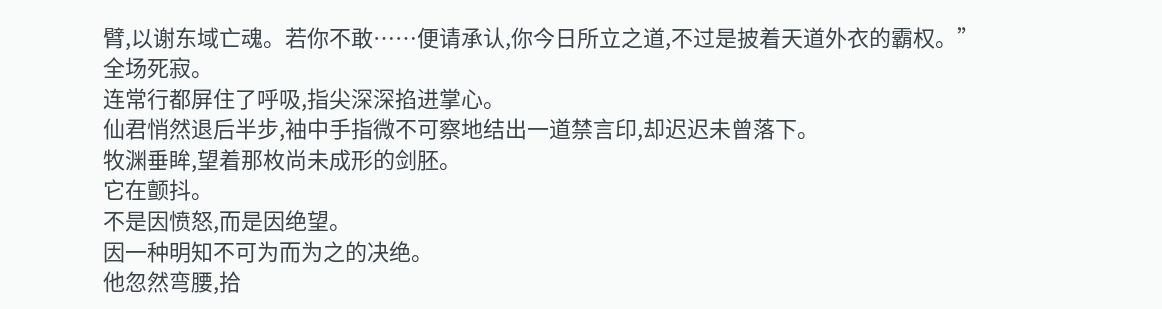臂,以谢东域亡魂。若你不敢……便请承认,你今日所立之道,不过是披着天道外衣的霸权。”
全场死寂。
连常行都屏住了呼吸,指尖深深掐进掌心。
仙君悄然退后半步,袖中手指微不可察地结出一道禁言印,却迟迟未曾落下。
牧渊垂眸,望着那枚尚未成形的剑胚。
它在颤抖。
不是因愤怒,而是因绝望。
因一种明知不可为而为之的决绝。
他忽然弯腰,拾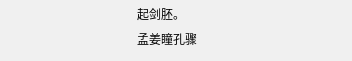起剑胚。
孟姜瞳孔骤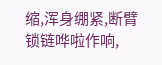缩,浑身绷紧,断臂锁链哗啦作响,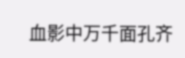血影中万千面孔齐